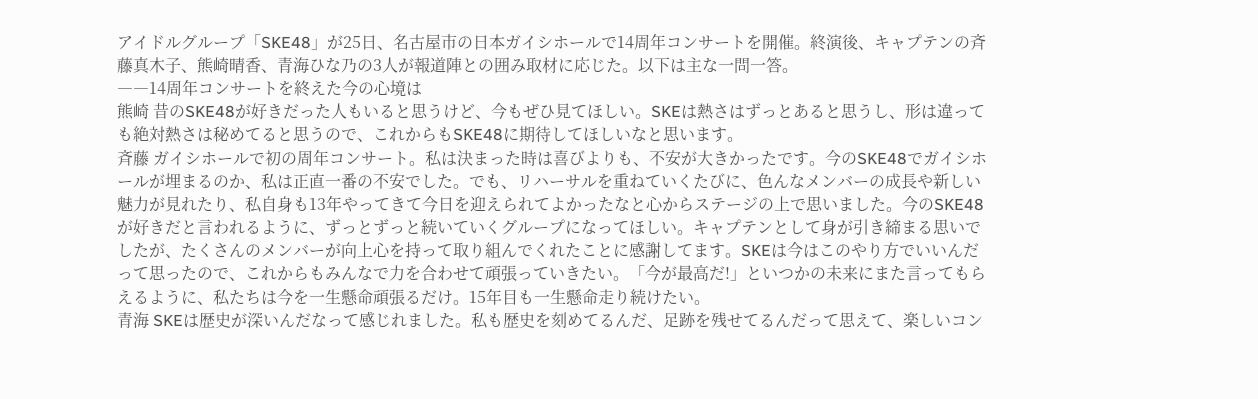アイドルグループ「SKE48」が25日、名古屋市の日本ガイシホールで14周年コンサートを開催。終演後、キャプテンの斉藤真木子、熊崎晴香、青海ひな乃の3人が報道陣との囲み取材に応じた。以下は主な一問一答。
――14周年コンサートを終えた今の心境は
熊崎 昔のSKE48が好きだった人もいると思うけど、今もぜひ見てほしい。SKEは熱さはずっとあると思うし、形は違っても絶対熱さは秘めてると思うので、これからもSKE48に期待してほしいなと思います。
斉藤 ガイシホールで初の周年コンサート。私は決まった時は喜びよりも、不安が大きかったです。今のSKE48でガイシホールが埋まるのか、私は正直一番の不安でした。でも、リハーサルを重ねていくたびに、色んなメンバーの成長や新しい魅力が見れたり、私自身も13年やってきて今日を迎えられてよかったなと心からステージの上で思いました。今のSKE48が好きだと言われるように、ずっとずっと続いていくグループになってほしい。キャプテンとして身が引き締まる思いでしたが、たくさんのメンバーが向上心を持って取り組んでくれたことに感謝してます。SKEは今はこのやり方でいいんだって思ったので、これからもみんなで力を合わせて頑張っていきたい。「今が最高だ!」といつかの未来にまた言ってもらえるように、私たちは今を一生懸命頑張るだけ。15年目も一生懸命走り続けたい。
青海 SKEは歴史が深いんだなって感じれました。私も歴史を刻めてるんだ、足跡を残せてるんだって思えて、楽しいコン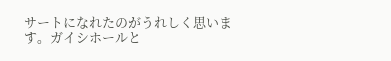サートになれたのがうれしく思います。ガイシホールと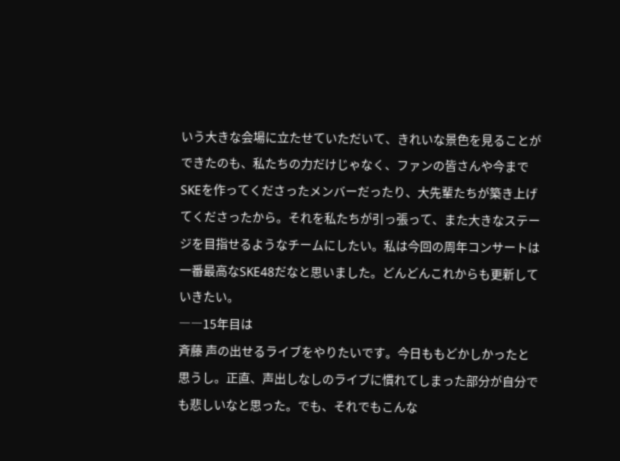いう大きな会場に立たせていただいて、きれいな景色を見ることができたのも、私たちの力だけじゃなく、ファンの皆さんや今までSKEを作ってくださったメンバーだったり、大先輩たちが築き上げてくださったから。それを私たちが引っ張って、また大きなステージを目指せるようなチームにしたい。私は今回の周年コンサートは一番最高なSKE48だなと思いました。どんどんこれからも更新していきたい。
――15年目は
斉藤 声の出せるライブをやりたいです。今日ももどかしかったと思うし。正直、声出しなしのライブに慣れてしまった部分が自分でも悲しいなと思った。でも、それでもこんな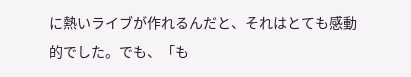に熱いライブが作れるんだと、それはとても感動的でした。でも、「も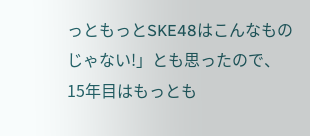っともっとSKE48はこんなものじゃない!」とも思ったので、15年目はもっとも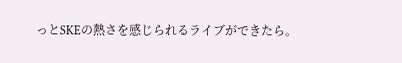っとSKEの熱さを感じられるライブができたら。